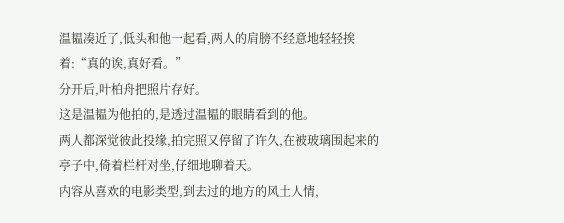温韫凑近了,低头和他一起看,两人的肩膀不经意地轻轻挨着:“真的诶,真好看。”
分开后,叶柏舟把照片存好。
这是温韫为他拍的,是透过温韫的眼睛看到的他。
两人都深觉彼此投缘,拍完照又停留了许久,在被玻璃围起来的亭子中,倚着栏杆对坐,仔细地聊着天。
内容从喜欢的电影类型,到去过的地方的风土人情,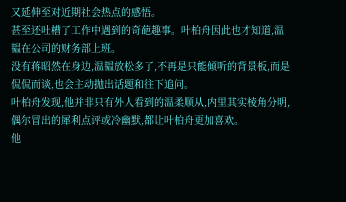又延伸至对近期社会热点的感悟。
甚至还吐槽了工作中遇到的奇葩趣事。叶柏舟因此也才知道,温韫在公司的财务部上班。
没有蒋昭然在身边,温韫放松多了,不再是只能倾听的背景板,而是侃侃而谈,也会主动抛出话题和往下追问。
叶柏舟发现,他并非只有外人看到的温柔顺从,内里其实棱角分明,偶尔冒出的犀利点评或冷幽默,都让叶柏舟更加喜欢。
他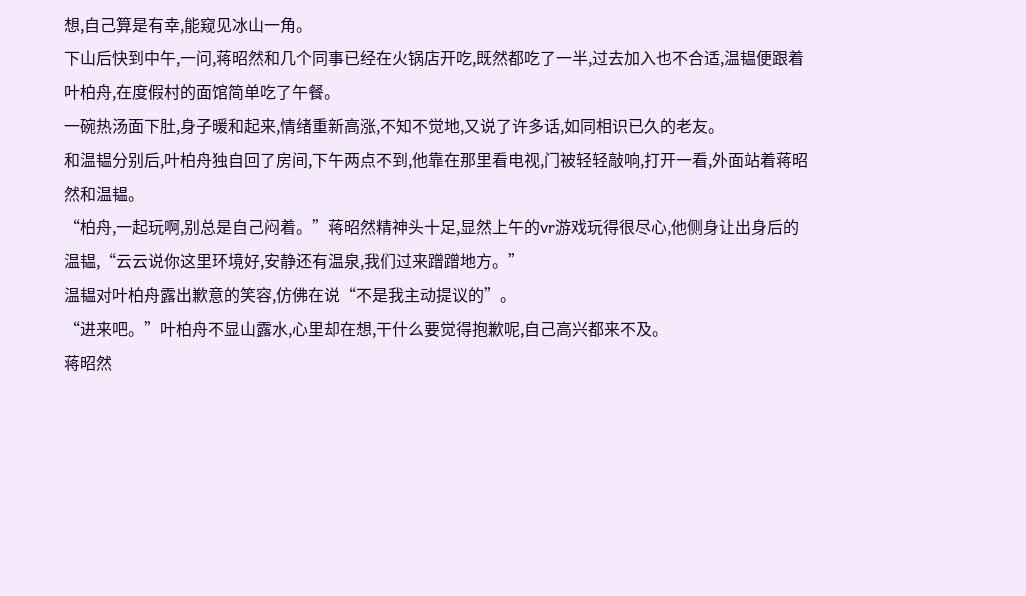想,自己算是有幸,能窥见冰山一角。
下山后快到中午,一问,蒋昭然和几个同事已经在火锅店开吃,既然都吃了一半,过去加入也不合适,温韫便跟着叶柏舟,在度假村的面馆简单吃了午餐。
一碗热汤面下肚,身子暖和起来,情绪重新高涨,不知不觉地,又说了许多话,如同相识已久的老友。
和温韫分别后,叶柏舟独自回了房间,下午两点不到,他靠在那里看电视,门被轻轻敲响,打开一看,外面站着蒋昭然和温韫。
“柏舟,一起玩啊,别总是自己闷着。”蒋昭然精神头十足,显然上午的vr游戏玩得很尽心,他侧身让出身后的温韫,“云云说你这里环境好,安静还有温泉,我们过来蹭蹭地方。”
温韫对叶柏舟露出歉意的笑容,仿佛在说“不是我主动提议的”。
“进来吧。”叶柏舟不显山露水,心里却在想,干什么要觉得抱歉呢,自己高兴都来不及。
蒋昭然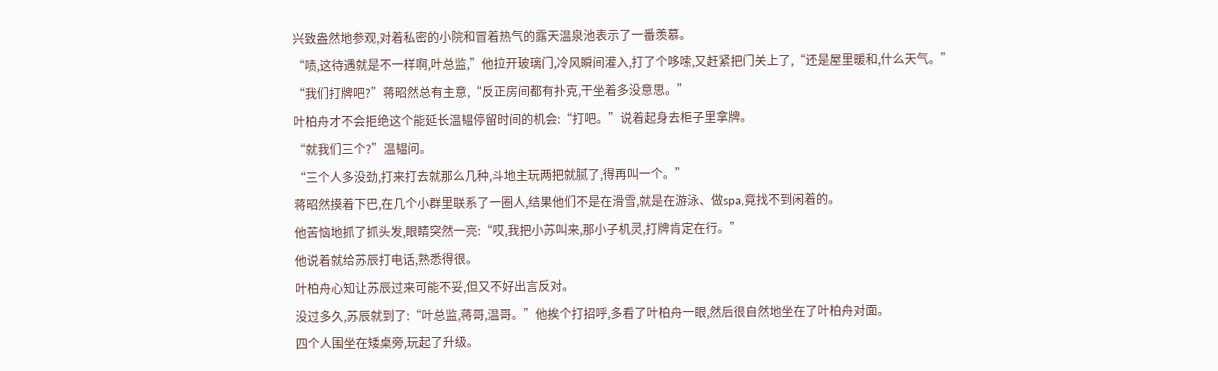兴致盎然地参观,对着私密的小院和冒着热气的露天温泉池表示了一番羡慕。
“啧,这待遇就是不一样啊,叶总监,”他拉开玻璃门,冷风瞬间灌入,打了个哆嗦,又赶紧把门关上了,“还是屋里暖和,什么天气。”
“我们打牌吧?”蒋昭然总有主意,“反正房间都有扑克,干坐着多没意思。”
叶柏舟才不会拒绝这个能延长温韫停留时间的机会:“打吧。”说着起身去柜子里拿牌。
“就我们三个?”温韫问。
“三个人多没劲,打来打去就那么几种,斗地主玩两把就腻了,得再叫一个。”
蒋昭然摸着下巴,在几个小群里联系了一圈人,结果他们不是在滑雪,就是在游泳、做spa,竟找不到闲着的。
他苦恼地抓了抓头发,眼睛突然一亮:“哎,我把小苏叫来,那小子机灵,打牌肯定在行。”
他说着就给苏辰打电话,熟悉得很。
叶柏舟心知让苏辰过来可能不妥,但又不好出言反对。
没过多久,苏辰就到了:“叶总监,蒋哥,温哥。”他挨个打招呼,多看了叶柏舟一眼,然后很自然地坐在了叶柏舟对面。
四个人围坐在矮桌旁,玩起了升级。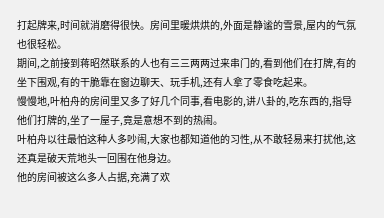打起牌来,时间就消磨得很快。房间里暖烘烘的,外面是静谧的雪景,屋内的气氛也很轻松。
期间,之前接到蒋昭然联系的人也有三三两两过来串门的,看到他们在打牌,有的坐下围观,有的干脆靠在窗边聊天、玩手机,还有人拿了零食吃起来。
慢慢地,叶柏舟的房间里又多了好几个同事,看电影的,讲八卦的,吃东西的,指导他们打牌的,坐了一屋子,竟是意想不到的热闹。
叶柏舟以往最怕这种人多吵闹,大家也都知道他的习性,从不敢轻易来打扰他,这还真是破天荒地头一回围在他身边。
他的房间被这么多人占据,充满了欢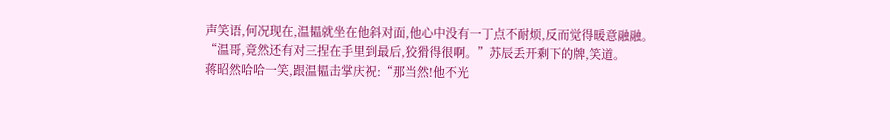声笑语,何况现在,温韫就坐在他斜对面,他心中没有一丁点不耐烦,反而觉得暖意融融。
“温哥,竟然还有对三捏在手里到最后,狡猾得很啊。”苏辰丢开剩下的牌,笑道。
蒋昭然哈哈一笑,跟温韫击掌庆祝:“那当然!他不光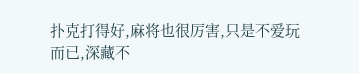扑克打得好,麻将也很厉害,只是不爱玩而已,深藏不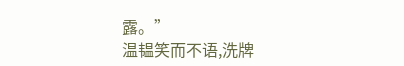露。”
温韫笑而不语,洗牌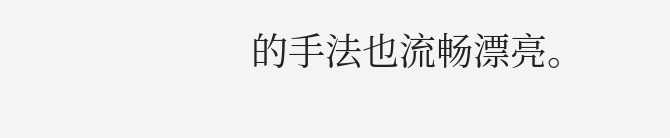的手法也流畅漂亮。